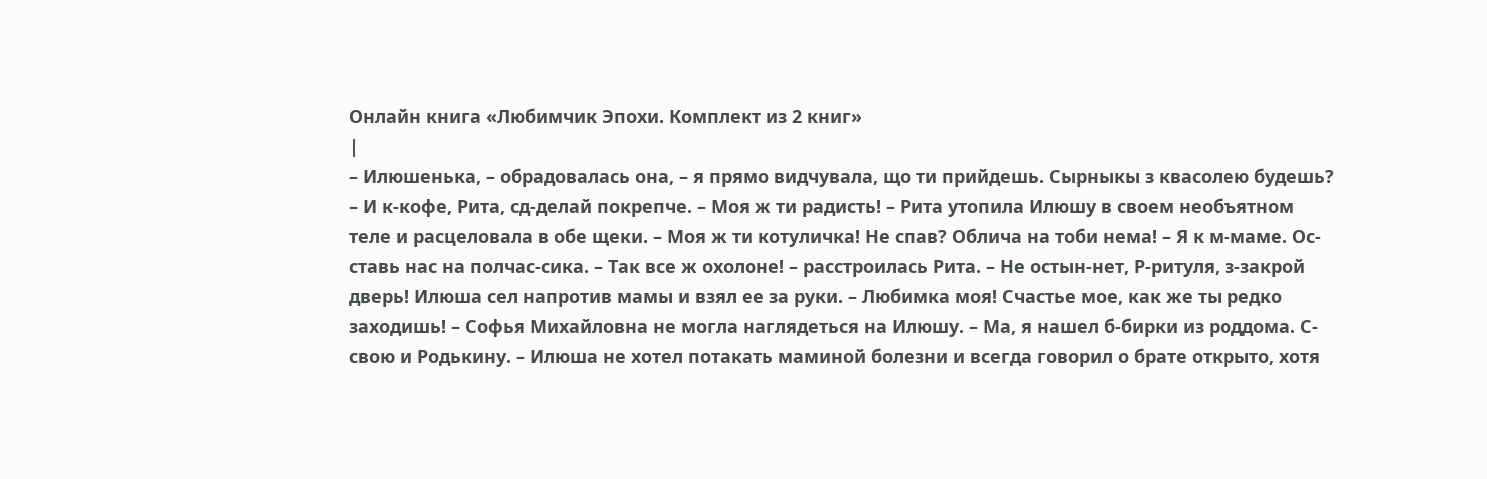Онлайн книга «Любимчик Эпохи. Комплект из 2 книг»
|
– Илюшенька, – обрадовалась она, – я прямо видчувала, що ти прийдешь. Сырныкы з квасолею будешь? – И к-кофе, Рита, сд-делай покрепче. – Моя ж ти радисть! – Рита утопила Илюшу в своем необъятном теле и расцеловала в обе щеки. – Моя ж ти котуличка! Не спав? Облича на тоби нема! – Я к м-маме. Ос-ставь нас на полчас-сика. – Так все ж охолоне! – расстроилась Рита. – Не остын-нет, Р-ритуля, з-закрой дверь! Илюша сел напротив мамы и взял ее за руки. – Любимка моя! Счастье мое, как же ты редко заходишь! – Софья Михайловна не могла наглядеться на Илюшу. – Ма, я нашел б-бирки из роддома. С-свою и Родькину. – Илюша не хотел потакать маминой болезни и всегда говорил о брате открыто, хотя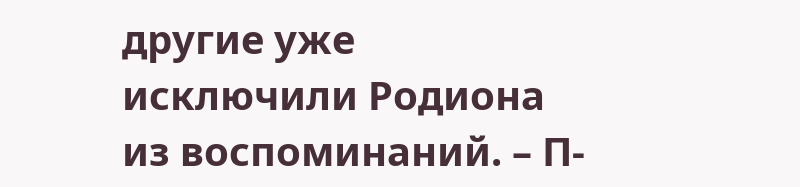другие уже исключили Родиона из воспоминаний. – П-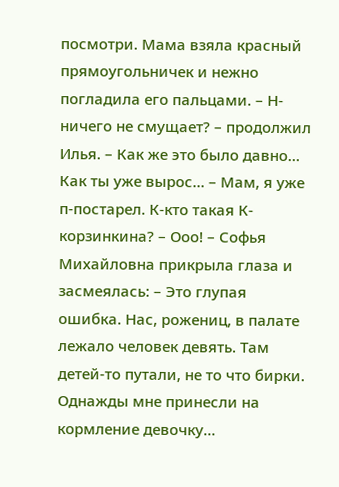посмотри. Мама взяла красный прямоугольничек и нежно погладила его пальцами. – Н-ничего не смущает? – продолжил Илья. – Как же это было давно… Как ты уже вырос… – Мам, я уже п-постарел. К-кто такая К-корзинкина? – Ооо! – Софья Михайловна прикрыла глаза и засмеялась: – Это глупая ошибка. Нас, рожениц, в палате лежало человек девять. Там детей-то путали, не то что бирки. Однажды мне принесли на кормление девочку…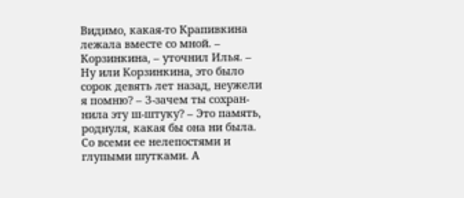Видимо, какая-то Крапивкина лежала вместе со мной. – Корзинкина, – уточнил Илья. – Ну или Корзинкина, это было сорок девять лет назад, неужели я помню? – З-зачем ты сохран-нила эту ш-штуку? – Это память, роднуля, какая бы она ни была. Со всеми ее нелепостями и глупыми шутками. А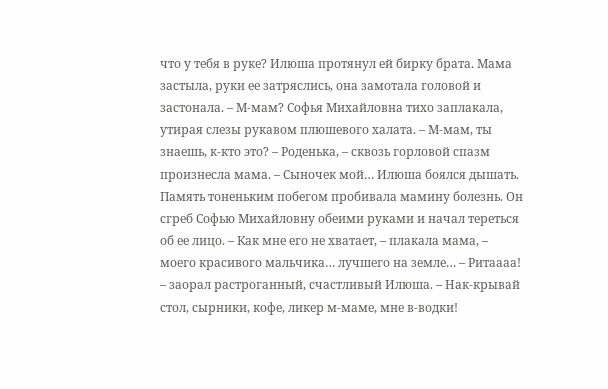что у тебя в руке? Илюша протянул ей бирку брата. Мама застыла, руки ее затряслись, она замотала головой и застонала. – М-мам? Софья Михайловна тихо заплакала, утирая слезы рукавом плюшевого халата. – М-мам, ты знаешь, к-кто это? – Роденька, – сквозь горловой спазм произнесла мама. – Сыночек мой… Илюша боялся дышать. Память тоненьким побегом пробивала мамину болезнь. Он сгреб Софью Михайловну обеими руками и начал тереться об ее лицо. – Как мне его не хватает, – плакала мама, – моего красивого мальчика… лучшего на земле… – Ритаааа! – заорал растроганный, счастливый Илюша. – Нак-крывай стол, сырники, кофе, ликер м-маме, мне в-водки!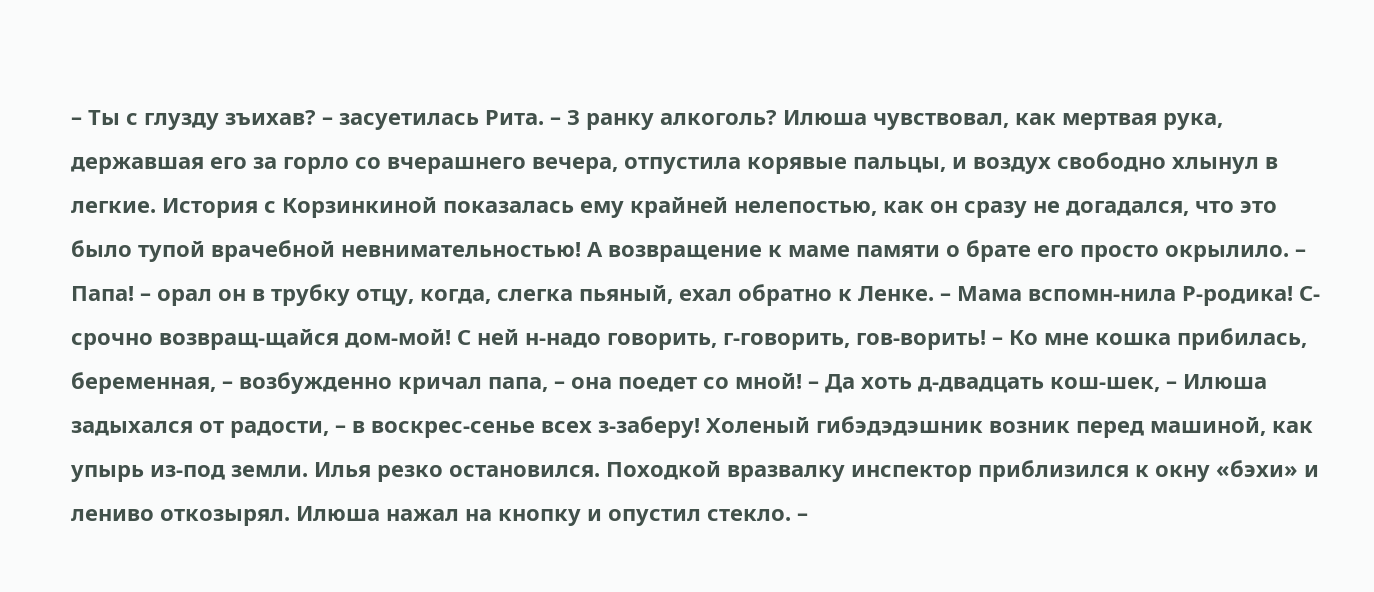– Ты с глузду зъихав? – засуетилась Рита. – З ранку алкоголь? Илюша чувствовал, как мертвая рука, державшая его за горло со вчерашнего вечера, отпустила корявые пальцы, и воздух свободно хлынул в легкие. История с Корзинкиной показалась ему крайней нелепостью, как он сразу не догадался, что это было тупой врачебной невнимательностью! А возвращение к маме памяти о брате его просто окрылило. – Папа! – орал он в трубку отцу, когда, слегка пьяный, ехал обратно к Ленке. – Мама вспомн-нила Р-родика! С-срочно возвращ-щайся дом-мой! С ней н-надо говорить, г-говорить, гов-ворить! – Ко мне кошка прибилась, беременная, – возбужденно кричал папа, – она поедет со мной! – Да хоть д-двадцать кош-шек, – Илюша задыхался от радости, – в воскрес-сенье всех з-заберу! Холеный гибэдэдэшник возник перед машиной, как упырь из-под земли. Илья резко остановился. Походкой вразвалку инспектор приблизился к окну «бэхи» и лениво откозырял. Илюша нажал на кнопку и опустил стекло. –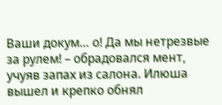Ваши докум… о! Да мы нетрезвые за рулем! – обрадовался мент, учуяв запах из салона. Илюша вышел и крепко обнял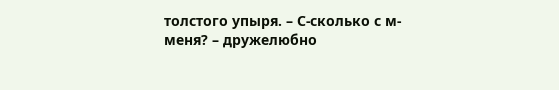толстого упыря. – С-сколько с м-меня? – дружелюбно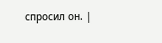спросил он. |